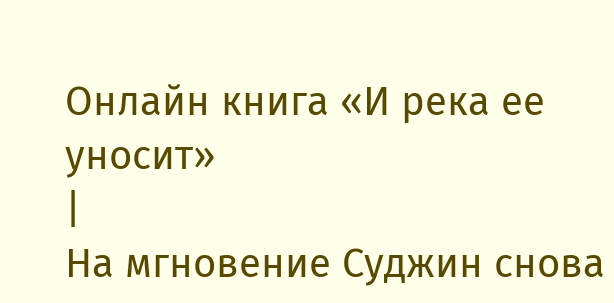Онлайн книга «И река ее уносит»
|
На мгновение Суджин снова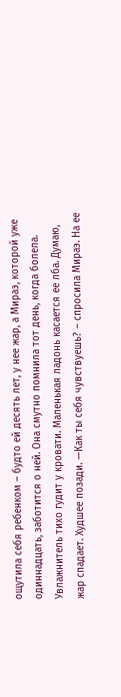ощутила себя ребенком – будто ей десять лет, у нее жар, а Мираэ, которой уже одиннадцать, заботится о ней. Она смутно помнила тот день, когда болела. Увлажнитель тихо гудит у кровати. Маленькая ладонь касается ее лба. Думаю, жар спадает. Худшее позади. —Как ты себя чувствуешь? – спросила Мираэ. На ее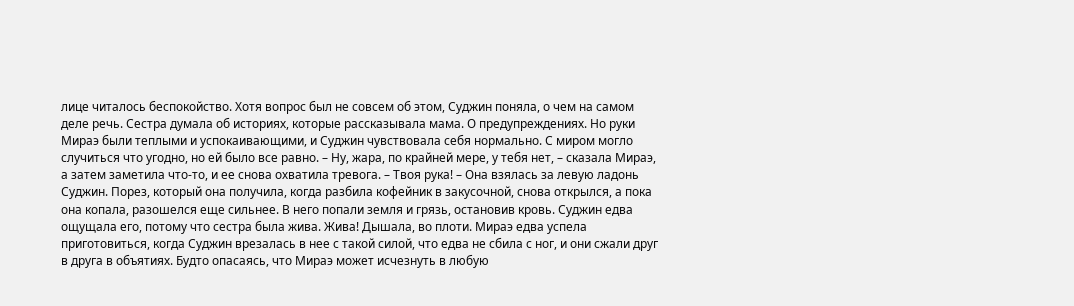лице читалось беспокойство. Хотя вопрос был не совсем об этом, Суджин поняла, о чем на самом деле речь. Сестра думала об историях, которые рассказывала мама. О предупреждениях. Но руки Мираэ были теплыми и успокаивающими, и Суджин чувствовала себя нормально. С миром могло случиться что угодно, но ей было все равно. – Ну, жара, по крайней мере, у тебя нет, – сказала Мираэ, а затем заметила что-то, и ее снова охватила тревога. – Твоя рука! – Она взялась за левую ладонь Суджин. Порез, который она получила, когда разбила кофейник в закусочной, снова открылся, а пока она копала, разошелся еще сильнее. В него попали земля и грязь, остановив кровь. Суджин едва ощущала его, потому что сестра была жива. Жива! Дышала, во плоти. Мираэ едва успела приготовиться, когда Суджин врезалась в нее с такой силой, что едва не сбила с ног, и они сжали друг в друга в объятиях. Будто опасаясь, что Мираэ может исчезнуть в любую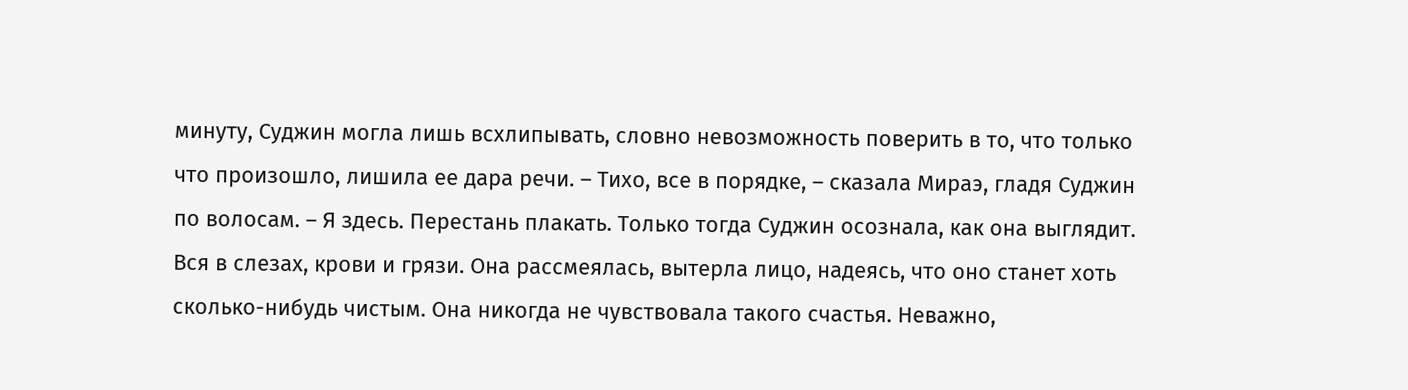минуту, Суджин могла лишь всхлипывать, словно невозможность поверить в то, что только что произошло, лишила ее дара речи. – Тихо, все в порядке, – сказала Мираэ, гладя Суджин по волосам. – Я здесь. Перестань плакать. Только тогда Суджин осознала, как она выглядит. Вся в слезах, крови и грязи. Она рассмеялась, вытерла лицо, надеясь, что оно станет хоть сколько-нибудь чистым. Она никогда не чувствовала такого счастья. Неважно,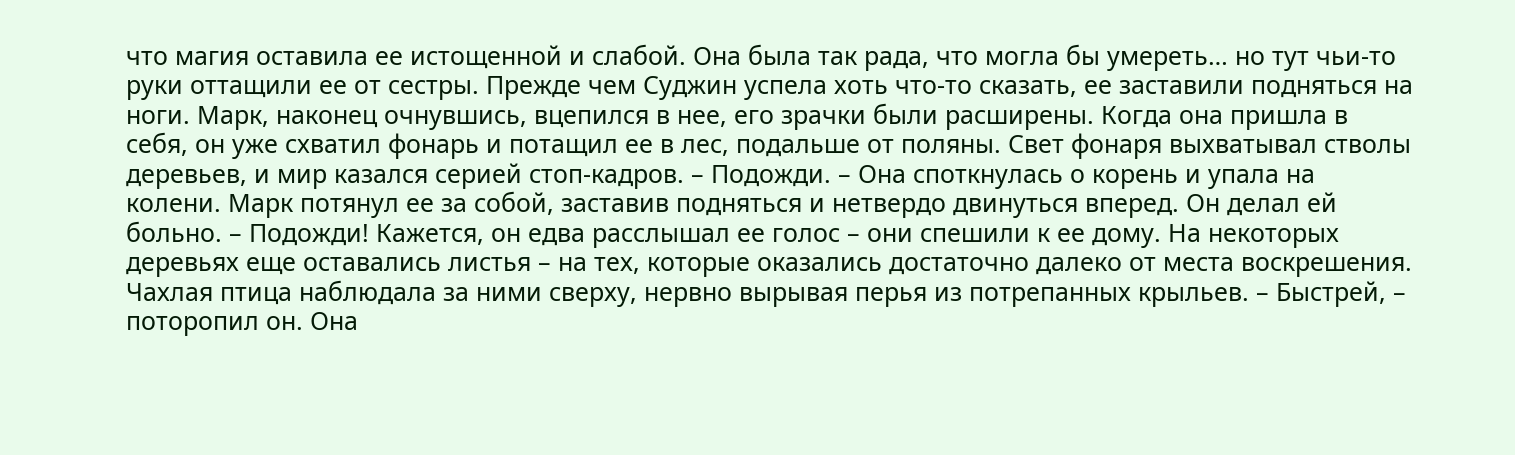что магия оставила ее истощенной и слабой. Она была так рада, что могла бы умереть… но тут чьи-то руки оттащили ее от сестры. Прежде чем Суджин успела хоть что-то сказать, ее заставили подняться на ноги. Марк, наконец очнувшись, вцепился в нее, его зрачки были расширены. Когда она пришла в себя, он уже схватил фонарь и потащил ее в лес, подальше от поляны. Свет фонаря выхватывал стволы деревьев, и мир казался серией стоп-кадров. – Подожди. – Она споткнулась о корень и упала на колени. Марк потянул ее за собой, заставив подняться и нетвердо двинуться вперед. Он делал ей больно. – Подожди! Кажется, он едва расслышал ее голос – они спешили к ее дому. На некоторых деревьях еще оставались листья – на тех, которые оказались достаточно далеко от места воскрешения. Чахлая птица наблюдала за ними сверху, нервно вырывая перья из потрепанных крыльев. – Быстрей, – поторопил он. Она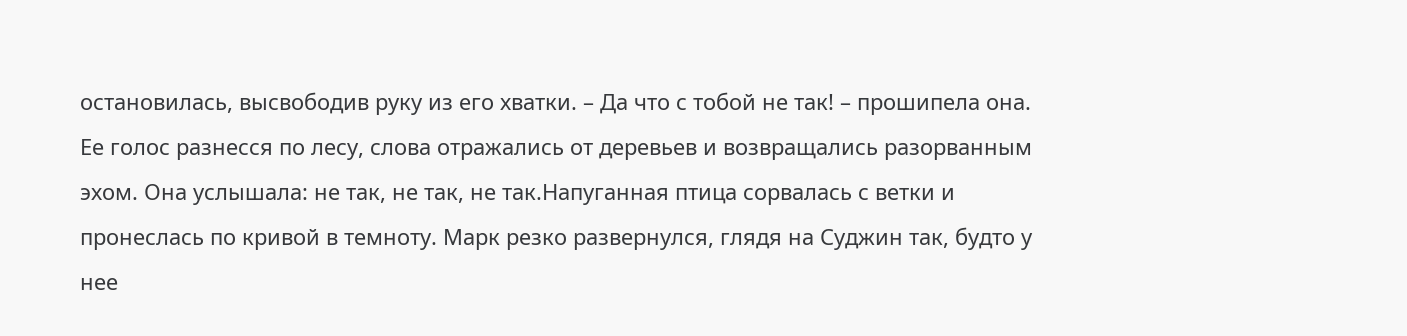остановилась, высвободив руку из его хватки. – Да что с тобой не так! – прошипела она. Ее голос разнесся по лесу, слова отражались от деревьев и возвращались разорванным эхом. Она услышала: не так, не так, не так.Напуганная птица сорвалась с ветки и пронеслась по кривой в темноту. Марк резко развернулся, глядя на Суджин так, будто у нее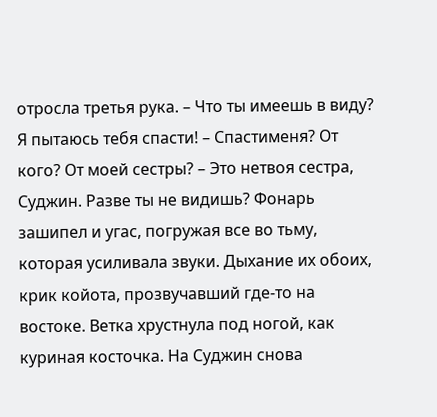отросла третья рука. – Что ты имеешь в виду? Я пытаюсь тебя спасти! – Спастименя? От кого? От моей сестры? – Это нетвоя сестра, Суджин. Разве ты не видишь? Фонарь зашипел и угас, погружая все во тьму, которая усиливала звуки. Дыхание их обоих, крик койота, прозвучавший где-то на востоке. Ветка хрустнула под ногой, как куриная косточка. На Суджин снова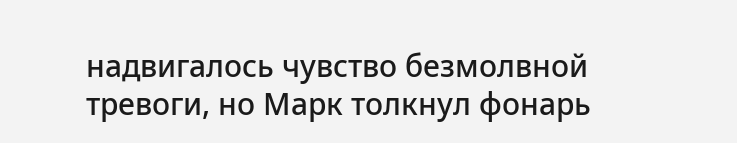надвигалось чувство безмолвной тревоги, но Марк толкнул фонарь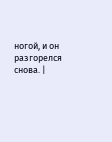ногой, и он разгорелся снова. |